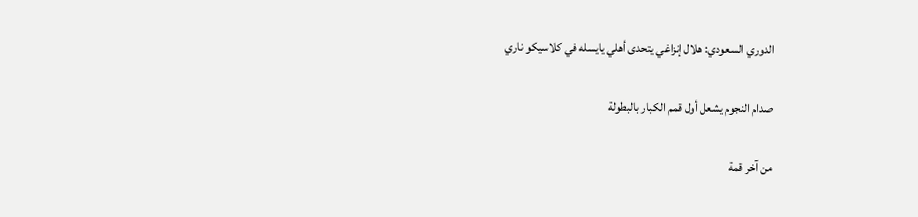الدوري السعودي: هلال إنزاغي يتحدى أهلي يايسله في كلاسيكو ناري

صدام النجوم يشعل أول قمم الكبار بالبطولة

من آخر قمة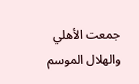جمعت الأهلي والهلال الموسم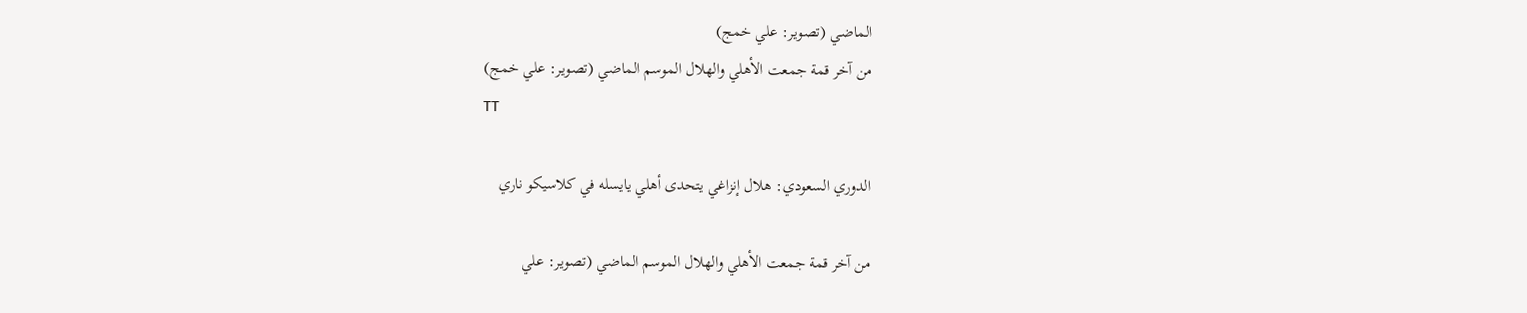الماضي (تصوير: علي خمج)
من آخر قمة جمعت الأهلي والهلال الموسم الماضي (تصوير: علي خمج)
TT

الدوري السعودي: هلال إنزاغي يتحدى أهلي يايسله في كلاسيكو ناري

من آخر قمة جمعت الأهلي والهلال الموسم الماضي (تصوير: علي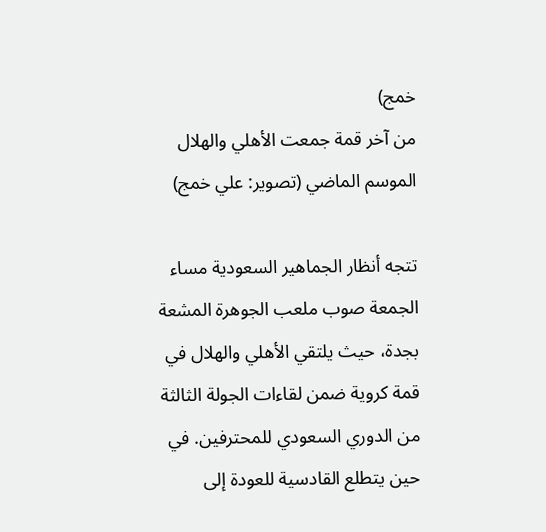خمج)
من آخر قمة جمعت الأهلي والهلال الموسم الماضي (تصوير: علي خمج)

تتجه أنظار الجماهير السعودية مساء الجمعة صوب ملعب الجوهرة المشعة بجدة، حيث يلتقي الأهلي والهلال في قمة كروية ضمن لقاءات الجولة الثالثة من الدوري السعودي للمحترفين. في حين يتطلع القادسية للعودة إلى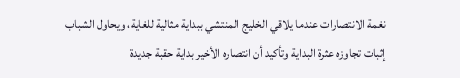نغمة الانتصارات عندما يلاقي الخليج المنتشي ببداية مثالية للغاية، ويحاول الشباب إثبات تجاوزه عثرة البداية وتأكيد أن انتصاره الأخير بداية حقبة جديدة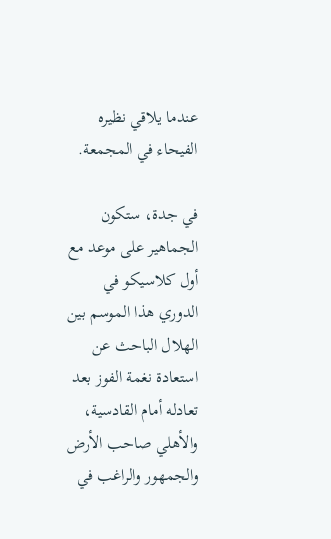عندما يلاقي نظيره الفيحاء في المجمعة.

في جدة، ستكون الجماهير على موعد مع أول كلاسيكو في الدوري هذا الموسم بين الهلال الباحث عن استعادة نغمة الفوز بعد تعادله أمام القادسية، والأهلي صاحب الأرض والجمهور والراغب في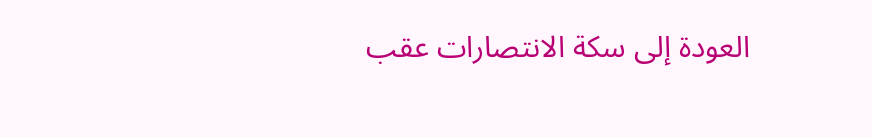العودة إلى سكة الانتصارات عقب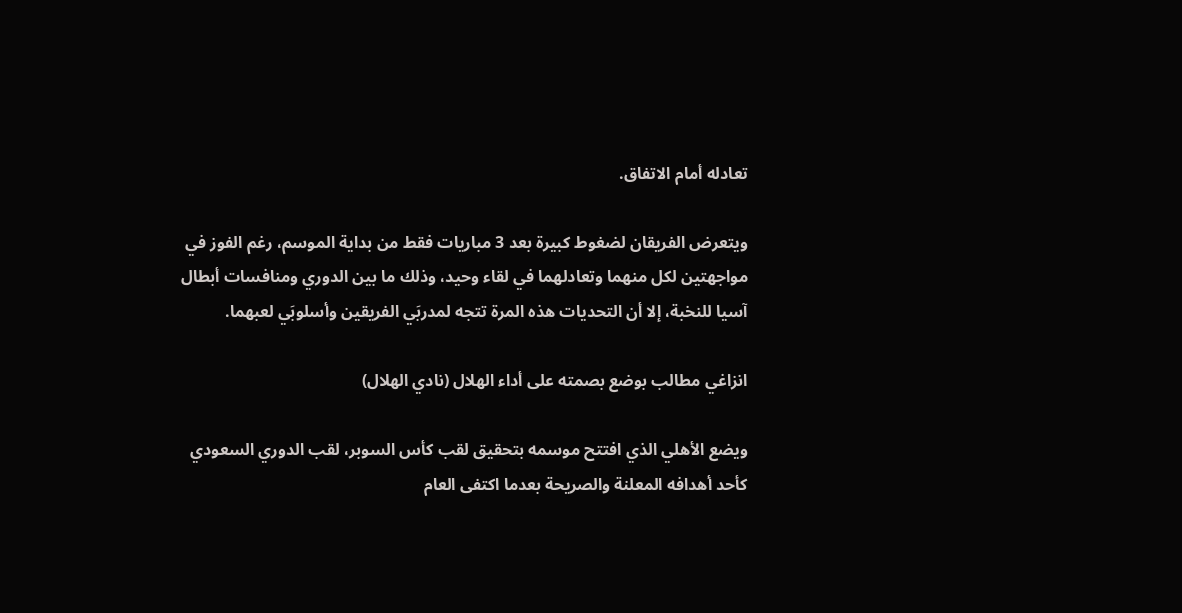تعادله أمام الاتفاق.

ويتعرض الفريقان لضغوط كبيرة بعد 3 مباريات فقط من بداية الموسم، رغم الفوز في مواجهتين لكل منهما وتعادلهما في لقاء وحيد، وذلك ما بين الدوري ومنافسات أبطال آسيا للنخبة، إلا أن التحديات هذه المرة تتجه لمدربَي الفريقين وأسلوبَي لعبهما.

انزاغي مطالب بوضع بصمته على أداء الهلال (نادي الهلال)

ويضع الأهلي الذي افتتح موسمه بتحقيق لقب كأس السوبر، لقب الدوري السعودي كأحد أهدافه المعلنة والصريحة بعدما اكتفى العام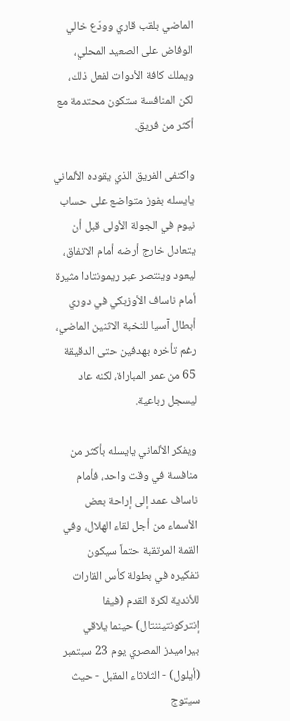الماضي بلقب قاري وودّع خالي الوفاض على الصعيد المحلي، ويملك كافة الأدوات لفعل ذلك، لكن المنافسة ستكون محتدمة مع أكثر من فريق.

واكتفى الفريق الذي يقوده الألماني يايسله بفوز متواضع على حساب نيوم في الجولة الأولى قبل أن يتعادل خارج أرضه أمام الاتفاق، ليعود وينتصر عبر ريمونتادا مثيرة أمام ناساف الأوزبكي في دوري أبطال آسيا للنخبة الاثنين الماضي، رغم تأخره بهدفين حتى الدقيقة 65 من عمر المباراة، لكنه عاد ليسجل رباعية.

ويفكر الألماني يايسله بأكثر من منافسة في وقت واحد، فأمام ناساف عمد إلى إراحة بعض الأسماء من أجل لقاء الهلال، وفي القمة المرتقبة حتماً سيكون تفكيره في بطولة كأس القارات للأندية لكرة القدم (فيفا إنتركونتيننتال) حينما يلاقي بيراميدز المصري يوم 23 سبتمبر (أيلول) - الثلاثاء المقبل - حيث سيتوج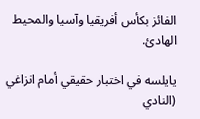الفائز بكأس أفريقيا وآسيا والمحيط الهادئ.

يايلسه في اختبار حقيقي أمام انزاغي (النادي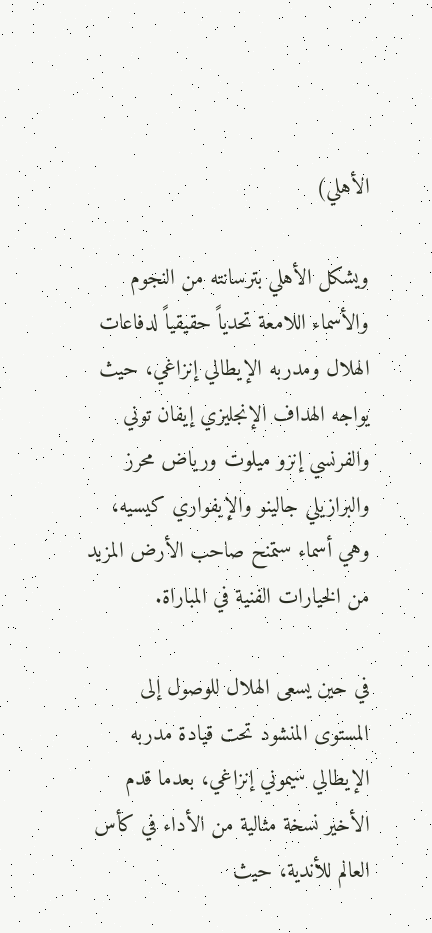الأهلي)

ويشكل الأهلي بترسانته من النجوم والأسماء اللامعة تحدياً حقيقياً لدفاعات الهلال ومدربه الإيطالي إنزاغي، حيث يواجه الهداف الإنجليزي إيفان توني والفرنسي إنزو ميلوت ورياض محرز والبرازيلي جالينو والإيفواري كيسيه، وهي أسماء ستمنح صاحب الأرض المزيد من الخيارات الفنية في المباراة.

في حين يسعى الهلال للوصول إلى المستوى المنشود تحت قيادة مدربه الإيطالي سيموني إنزاغي، بعدما قدم الأخير نسخة مثالية من الأداء في كأس العالم للأندية، حيث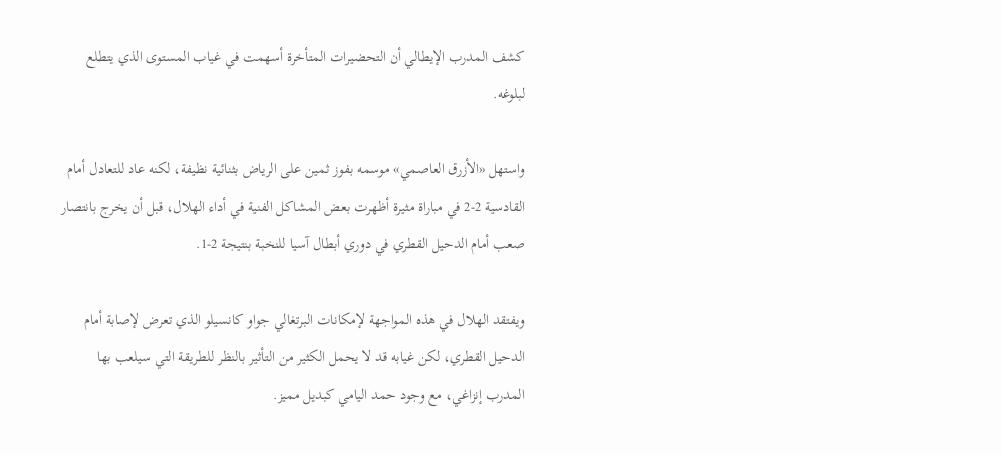كشف المدرب الإيطالي أن التحضيرات المتأخرة أسهمت في غياب المستوى الذي يتطلع لبلوغه.

واستهل «الأزرق العاصمي» موسمه بفوز ثمين على الرياض بثنائية نظيفة، لكنه عاد للتعادل أمام القادسية 2-2 في مباراة مثيرة أظهرت بعض المشاكل الفنية في أداء الهلال، قبل أن يخرج بانتصار صعب أمام الدحيل القطري في دوري أبطال آسيا للنخبة بنتيجة 2-1.

ويفتقد الهلال في هذه المواجهة لإمكانات البرتغالي جواو كانسيلو الذي تعرض لإصابة أمام الدحيل القطري، لكن غيابه قد لا يحمل الكثير من التأثير بالنظر للطريقة التي سيلعب بها المدرب إنزاغي، مع وجود حمد اليامي كبديل مميز.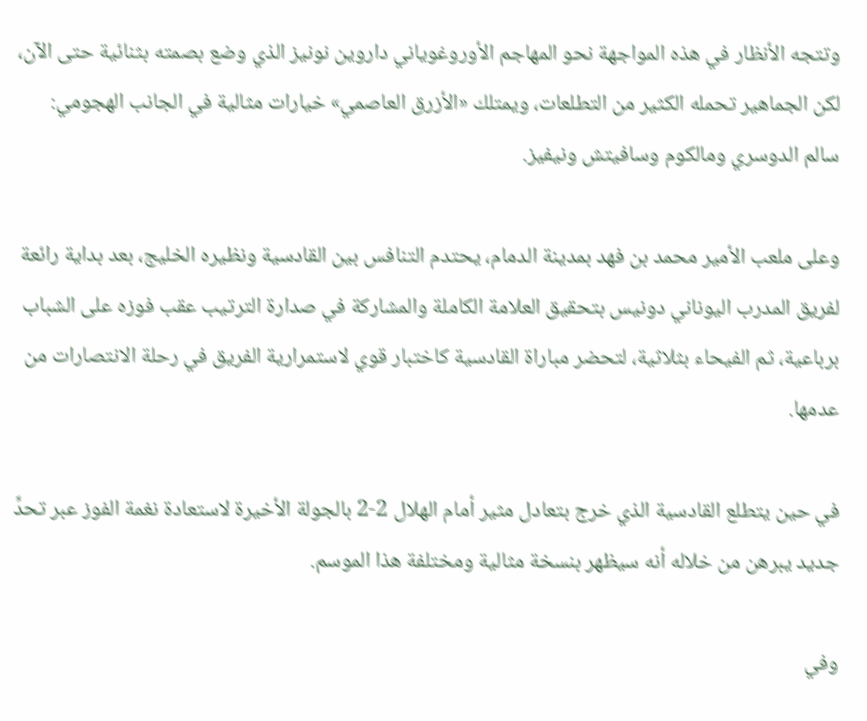وتتجه الأنظار في هذه المواجهة نحو المهاجم الأوروغوياني داروين نونيز الذي وضع بصمته بثنائية حتى الآن، لكن الجماهير تحمله الكثير من التطلعات، ويمتلك «الأزرق العاصمي» خيارات مثالية في الجانب الهجومي: سالم الدوسري ومالكوم وسافيتش ونيفيز.

وعلى ملعب الأمير محمد بن فهد بمدينة الدمام، يحتدم التنافس بين القادسية ونظيره الخليج، بعد بداية رائعة لفريق المدرب اليوناني دونيس بتحقيق العلامة الكاملة والمشاركة في صدارة الترتيب عقب فوزه على الشباب برباعية، ثم الفيحاء بثلاثية، لتحضر مباراة القادسية كاختبار قوي لاستمرارية الفريق في رحلة الانتصارات من عدمها.

في حين يتطلع القادسية الذي خرج بتعادل مثير أمام الهلال 2-2 بالجولة الأخيرة لاستعادة نغمة الفوز عبر تحدٍّ جديد يبرهن من خلاله أنه سيظهر بنسخة مثالية ومختلفة هذا الموسم.

وفي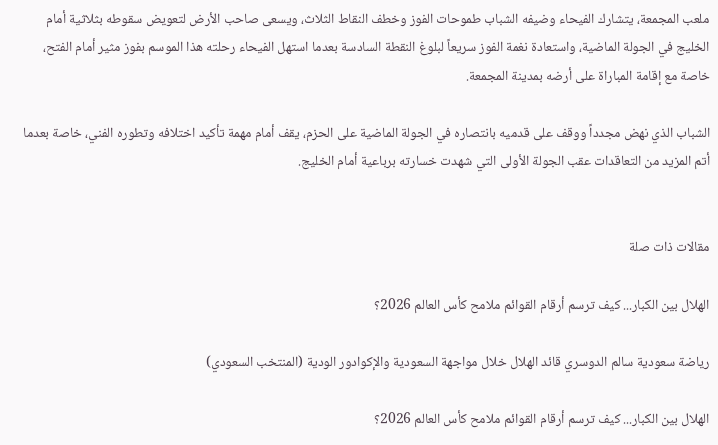ملعب المجمعة، يتشارك الفيحاء وضيفه الشباب طموحات الفوز وخطف النقاط الثلاث، ويسعى صاحب الأرض لتعويض سقوطه بثلاثية أمام الخليج في الجولة الماضية، واستعادة نغمة الفوز سريعاً لبلوغ النقطة السادسة بعدما استهل الفيحاء رحلته هذا الموسم بفوز مثير أمام الفتح، خاصة مع إقامة المباراة على أرضه بمدينة المجمعة.

الشباب الذي نهض مجدداً ووقف على قدميه بانتصاره في الجولة الماضية على الحزم، يقف أمام مهمة تأكيد اختلافه وتطوره الفني، خاصة بعدما أتم المزيد من التعاقدات عقب الجولة الأولى التي شهدت خسارته برباعية أمام الخليج.


مقالات ذات صلة

الهلال بين الكبار... كيف ترسم أرقام القوائم ملامح كأس العالم 2026؟

رياضة سعودية سالم الدوسري قائد الهلال خلال مواجهة السعودية والإكوادور الودية (المنتخب السعودي)

الهلال بين الكبار... كيف ترسم أرقام القوائم ملامح كأس العالم 2026؟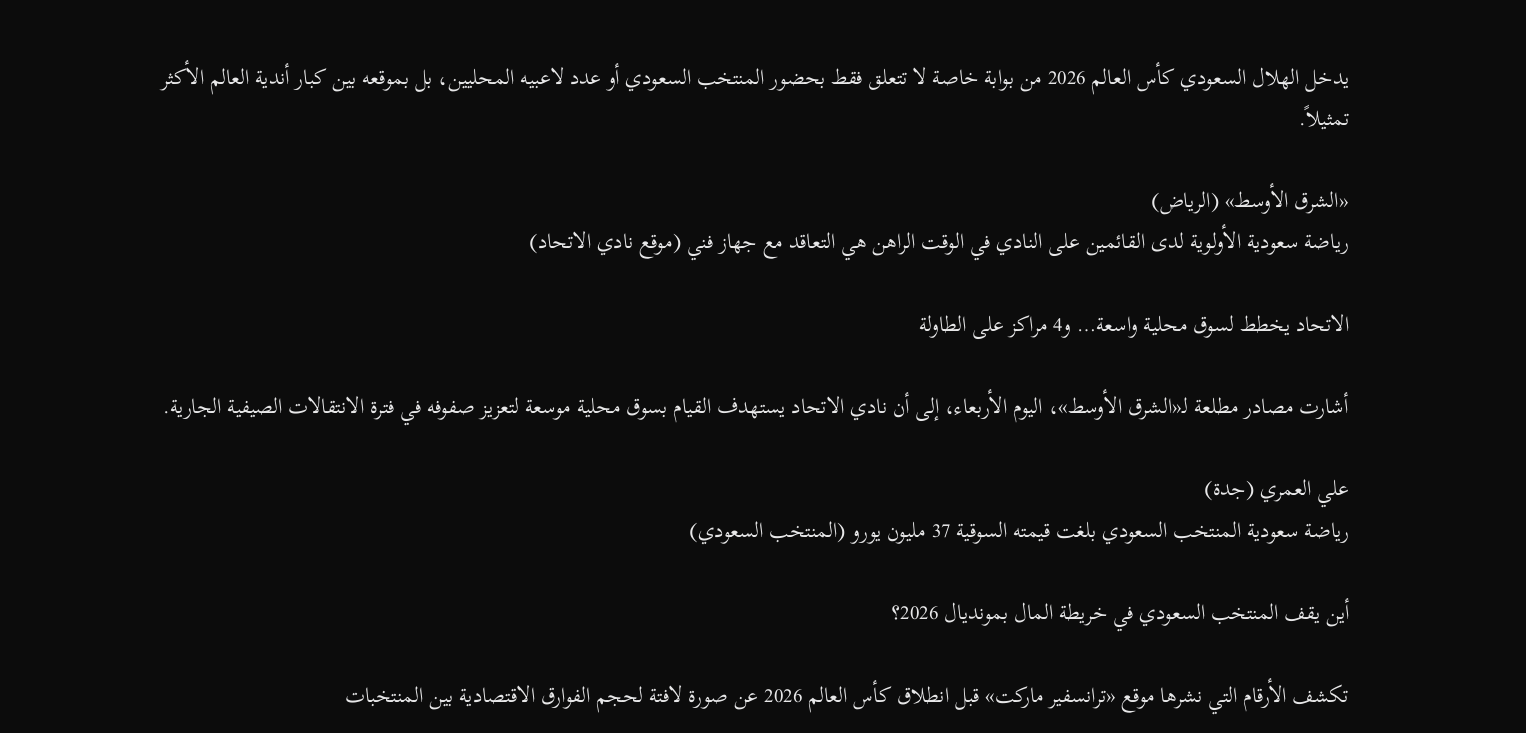يدخل الهلال السعودي كأس العالم 2026 من بوابة خاصة لا تتعلق فقط بحضور المنتخب السعودي أو عدد لاعبيه المحليين، بل بموقعه بين كبار أندية العالم الأكثر تمثيلاً.

«الشرق الأوسط» (الرياض)
رياضة سعودية الأولوية لدى القائمين على النادي في الوقت الراهن هي التعاقد مع جهاز فني (موقع نادي الاتحاد)

الاتحاد يخطط لسوق محلية واسعة… و4 مراكز على الطاولة

أشارت مصادر مطلعة لـ«الشرق الأوسط»، اليوم الأربعاء، إلى أن نادي الاتحاد يستهدف القيام بسوق محلية موسعة لتعزيز صفوفه في فترة الانتقالات الصيفية الجارية.

علي العمري (جدة)
رياضة سعودية المنتخب السعودي بلغت قيمته السوقية 37 مليون يورو (المنتخب السعودي)

أين يقف المنتخب السعودي في خريطة المال بمونديال 2026؟

تكشف الأرقام التي نشرها موقع «ترانسفير ماركت» قبل انطلاق كأس العالم 2026 عن صورة لافتة لحجم الفوارق الاقتصادية بين المنتخبات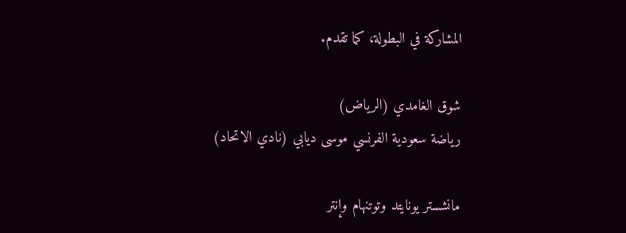المشاركة في البطولة، كما تقدم.

شوق الغامدي (الرياض)
رياضة سعودية الفرنسي موسى ديابي (نادي الاتحاد)

مانشستر يونايتد وتوتنهام وإنتر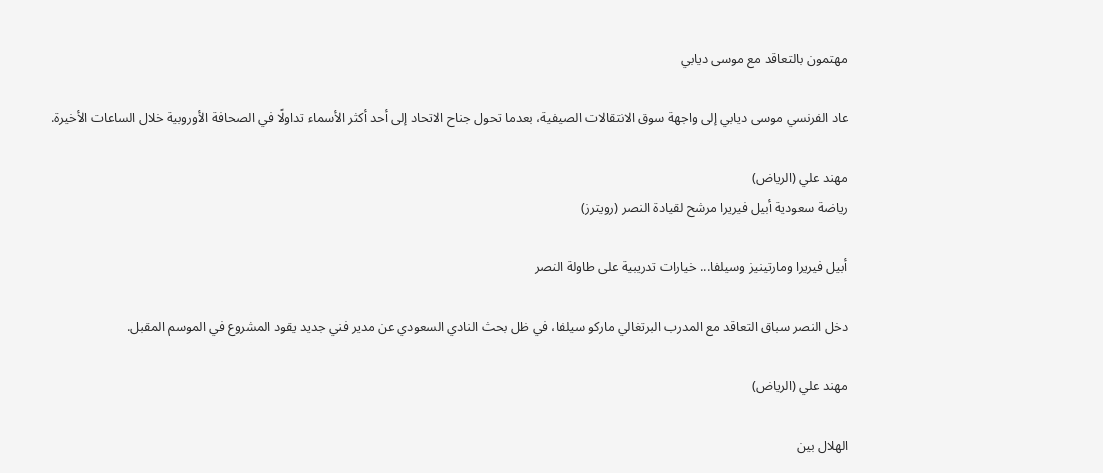مهتمون بالتعاقد مع موسى ديابي

عاد الفرنسي موسى ديابي إلى واجهة سوق الانتقالات الصيفية، بعدما تحول جناح الاتحاد إلى أحد أكثر الأسماء تداولًا في الصحافة الأوروبية خلال الساعات الأخيرة.

مهند علي (الرياض)
رياضة سعودية أبيل فيريرا مرشح لقيادة النصر (رويترز)

أبيل فيريرا ومارتينيز وسيلفا... خيارات تدريبية على طاولة النصر

دخل النصر سباق التعاقد مع المدرب البرتغالي ماركو سيلفا، في ظل بحث النادي السعودي عن مدير فني جديد يقود المشروع في الموسم المقبل.

مهند علي (الرياض)

الهلال بين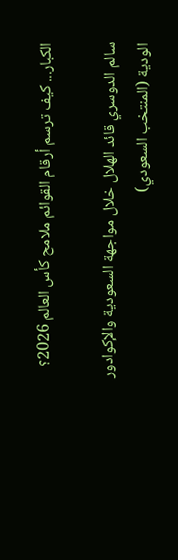الكبار... كيف ترسم أرقام القوائم ملامح كأس العالم 2026؟

سالم الدوسري قائد الهلال خلال مواجهة السعودية والإكوادور الودية (المنتخب السعودي)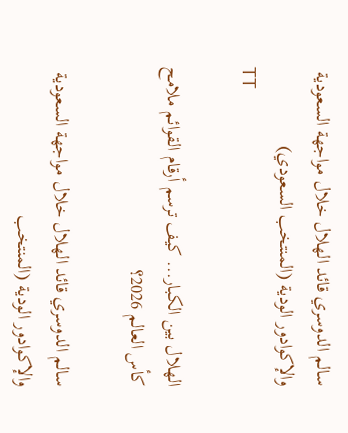سالم الدوسري قائد الهلال خلال مواجهة السعودية والإكوادور الودية (المنتخب السعودي)
TT

الهلال بين الكبار... كيف ترسم أرقام القوائم ملامح كأس العالم 2026؟

سالم الدوسري قائد الهلال خلال مواجهة السعودية والإكوادور الودية (المنتخب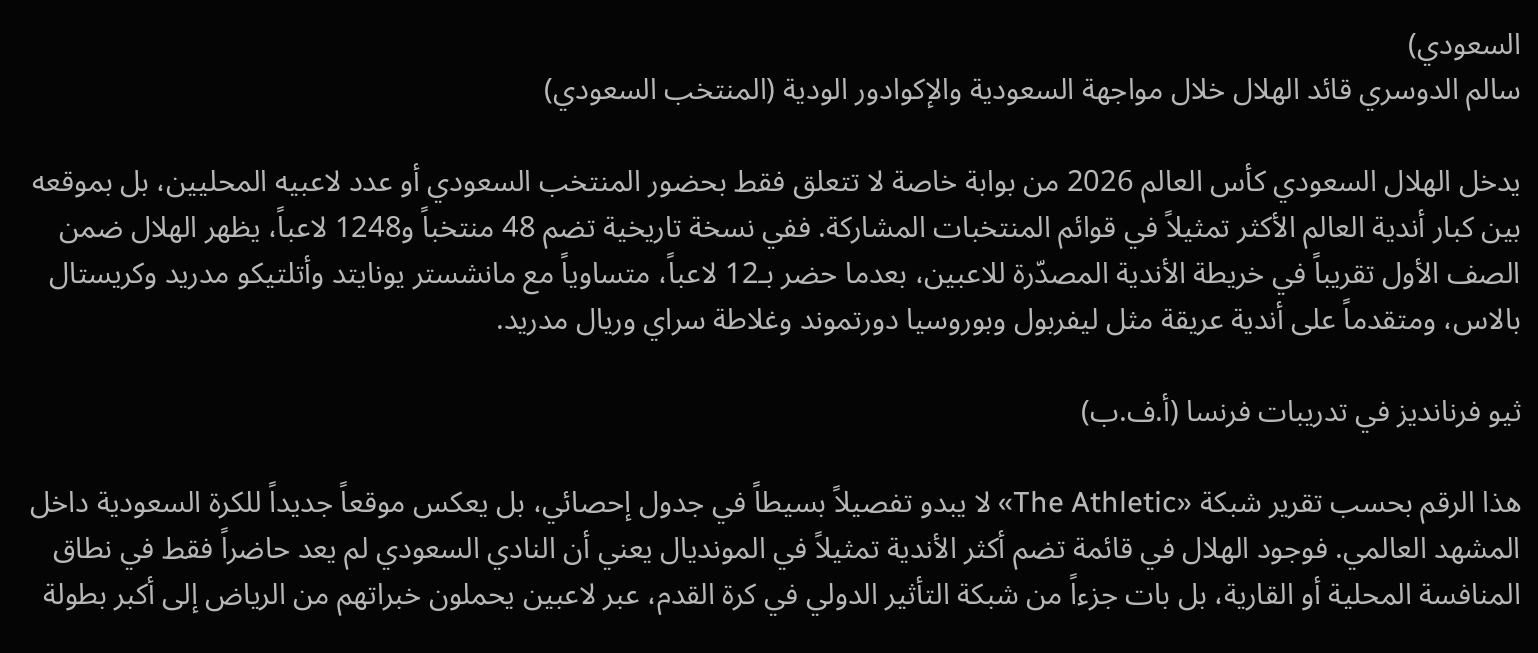السعودي)
سالم الدوسري قائد الهلال خلال مواجهة السعودية والإكوادور الودية (المنتخب السعودي)

يدخل الهلال السعودي كأس العالم 2026 من بوابة خاصة لا تتعلق فقط بحضور المنتخب السعودي أو عدد لاعبيه المحليين، بل بموقعه بين كبار أندية العالم الأكثر تمثيلاً في قوائم المنتخبات المشاركة. ففي نسخة تاريخية تضم 48 منتخباً و1248 لاعباً، يظهر الهلال ضمن الصف الأول تقريباً في خريطة الأندية المصدّرة للاعبين، بعدما حضر بـ12 لاعباً، متساوياً مع مانشستر يونايتد وأتلتيكو مدريد وكريستال بالاس، ومتقدماً على أندية عريقة مثل ليفربول وبوروسيا دورتموند وغلاطة سراي وريال مدريد.

ثيو فرنانديز في تدريبات فرنسا (أ.ف.ب)

هذا الرقم بحسب تقرير شبكة «The Athletic» لا يبدو تفصيلاً بسيطاً في جدول إحصائي، بل يعكس موقعاً جديداً للكرة السعودية داخل المشهد العالمي. فوجود الهلال في قائمة تضم أكثر الأندية تمثيلاً في المونديال يعني أن النادي السعودي لم يعد حاضراً فقط في نطاق المنافسة المحلية أو القارية، بل بات جزءاً من شبكة التأثير الدولي في كرة القدم، عبر لاعبين يحملون خبراتهم من الرياض إلى أكبر بطولة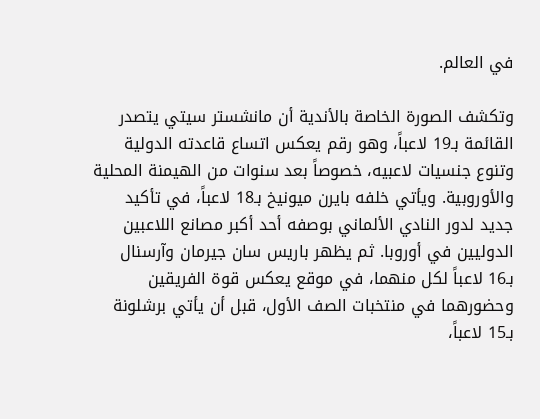في العالم.

وتكشف الصورة الخاصة بالأندية أن مانشستر سيتي يتصدر القائمة بـ19 لاعباً، وهو رقم يعكس اتساع قاعدته الدولية وتنوع جنسيات لاعبيه، خصوصاً بعد سنوات من الهيمنة المحلية والأوروبية. ويأتي خلفه بايرن ميونيخ بـ18 لاعباً، في تأكيد جديد لدور النادي الألماني بوصفه أحد أكبر مصانع اللاعبين الدوليين في أوروبا. ثم يظهر باريس سان جيرمان وآرسنال بـ16 لاعباً لكل منهما، في موقع يعكس قوة الفريقين وحضورهما في منتخبات الصف الأول، قبل أن يأتي برشلونة بـ15 لاعباً،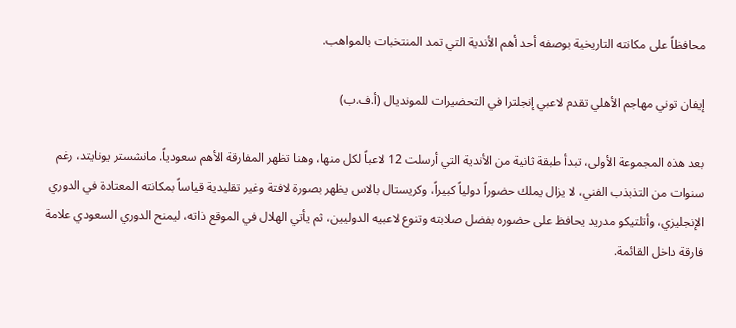محافظاً على مكانته التاريخية بوصفه أحد أهم الأندية التي تمد المنتخبات بالمواهب.

إيفان توني مهاجم الأهلي تقدم لاعبي إنجلترا في التحضيرات للمونديال (أ.ف.ب)

بعد هذه المجموعة الأولى، تبدأ طبقة ثانية من الأندية التي أرسلت 12 لاعباً لكل منها، وهنا تظهر المفارقة الأهم سعودياً. مانشستر يونايتد، رغم سنوات من التذبذب الفني، لا يزال يملك حضوراً دولياً كبيراً، وكريستال بالاس يظهر بصورة لافتة وغير تقليدية قياساً بمكانته المعتادة في الدوري الإنجليزي، وأتلتيكو مدريد يحافظ على حضوره بفضل صلابته وتنوع لاعبيه الدوليين، ثم يأتي الهلال في الموقع ذاته، ليمنح الدوري السعودي علامة فارقة داخل القائمة.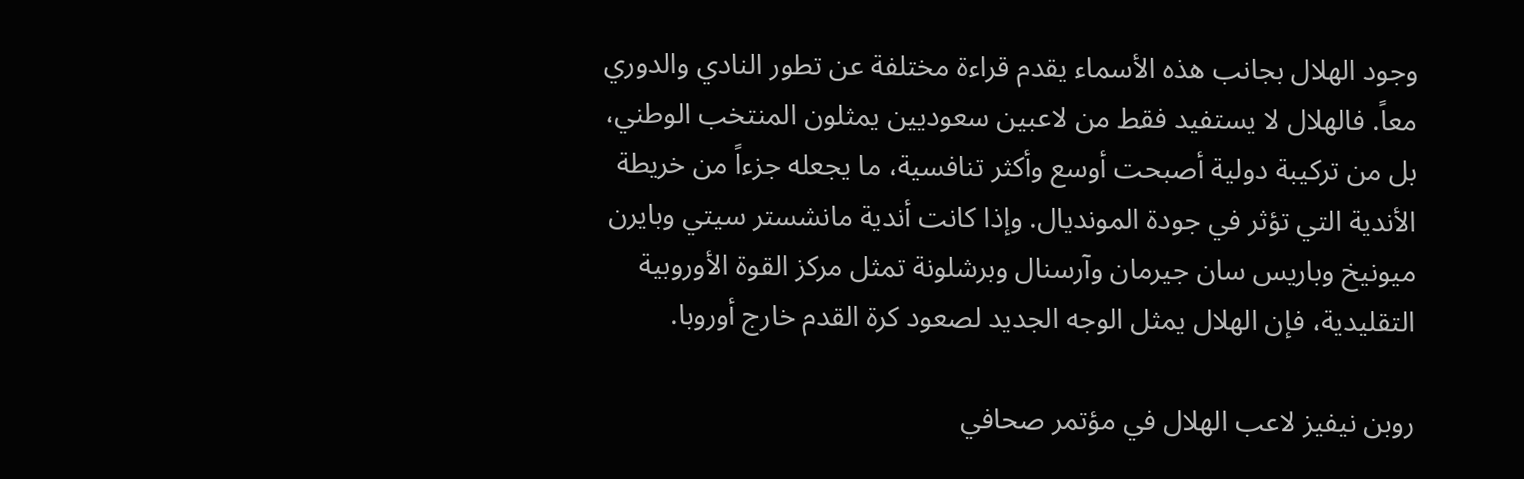وجود الهلال بجانب هذه الأسماء يقدم قراءة مختلفة عن تطور النادي والدوري معاً. فالهلال لا يستفيد فقط من لاعبين سعوديين يمثلون المنتخب الوطني، بل من تركيبة دولية أصبحت أوسع وأكثر تنافسية، ما يجعله جزءاً من خريطة الأندية التي تؤثر في جودة المونديال. وإذا كانت أندية مانشستر سيتي وبايرن ميونيخ وباريس سان جيرمان وآرسنال وبرشلونة تمثل مركز القوة الأوروبية التقليدية، فإن الهلال يمثل الوجه الجديد لصعود كرة القدم خارج أوروبا.

روبن نيفيز لاعب الهلال في مؤتمر صحافي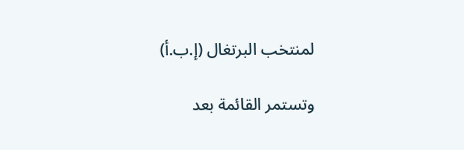لمنتخب البرتغال (إ.ب.أ)

وتستمر القائمة بعد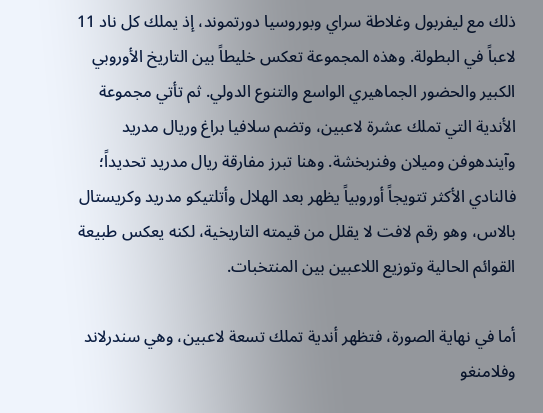ذلك مع ليفربول وغلاطة سراي وبوروسيا دورتموند، إذ يملك كل ناد 11 لاعباً في البطولة. وهذه المجموعة تعكس خليطاً بين التاريخ الأوروبي الكبير والحضور الجماهيري الواسع والتنوع الدولي. ثم تأتي مجموعة الأندية التي تملك عشرة لاعبين، وتضم سلافيا براغ وريال مدريد وآيندهوفن وميلان وفنربخشة. وهنا تبرز مفارقة ريال مدريد تحديداً؛ فالنادي الأكثر تتويجاً أوروبياً يظهر بعد الهلال وأتلتيكو مدريد وكريستال بالاس، وهو رقم لافت لا يقلل من قيمته التاريخية، لكنه يعكس طبيعة القوائم الحالية وتوزيع اللاعبين بين المنتخبات.

أما في نهاية الصورة، فتظهر أندية تملك تسعة لاعبين، وهي سندرلاند وفلامنغو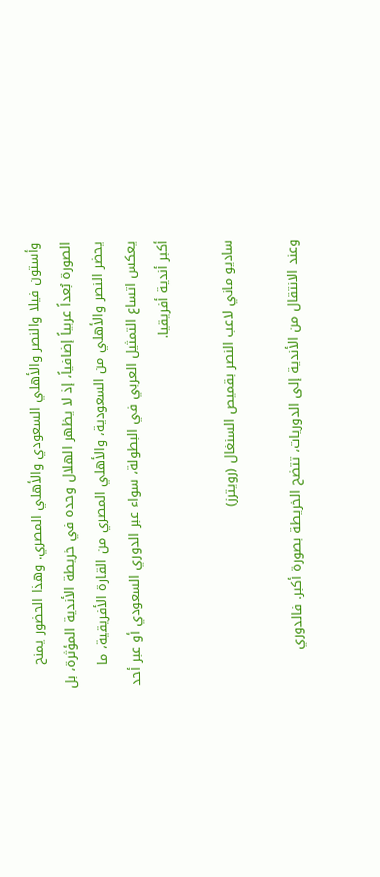وأستون فيلا والنصر والأهلي السعودي والأهلي المصري. وهذا الحضور يمنح الصورة بُعداً عربياً إضافياً، إذ لا يظهر الهلال وحده في خريطة الأندية المؤثرة، بل يحضر النصر والأهلي من السعودية، والأهلي المصري من القارة الأفريقية، ما يعكس اتساع التمثيل العربي في البطولة، سواء عبر الدوري السعودي أو عبر أحد أكبر أندية أفريقيا.

ساديو ماني لاعب النصر بقميص السنغال (رويترز)

وعند الانتقال من الأندية إلى الدوريات، تتضح الخريطة بصورة أكبر. فالدوري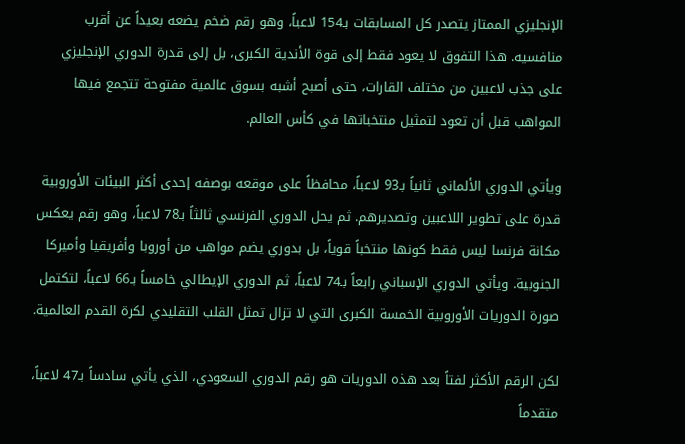الإنجليزي الممتاز يتصدر كل المسابقات بـ154 لاعباً، وهو رقم ضخم يضعه بعيداً عن أقرب منافسيه. هذا التفوق لا يعود فقط إلى قوة الأندية الكبرى، بل إلى قدرة الدوري الإنجليزي على جذب لاعبين من مختلف القارات، حتى أصبح أشبه بسوق عالمية مفتوحة تتجمع فيها المواهب قبل أن تعود لتمثيل منتخباتها في كأس العالم.

ويأتي الدوري الألماني ثانياً بـ93 لاعباً، محافظاً على موقعه بوصفه إحدى أكثر البيئات الأوروبية قدرة على تطوير اللاعبين وتصديرهم. ثم يحل الدوري الفرنسي ثالثاً بـ78 لاعباً، وهو رقم يعكس مكانة فرنسا ليس فقط كونها منتخباً قوياً، بل بدوري يضم مواهب من أوروبا وأفريقيا وأميركا الجنوبية. ويأتي الدوري الإسباني رابعاً بـ74 لاعباً، ثم الدوري الإيطالي خامساً بـ66 لاعباً، لتكتمل صورة الدوريات الأوروبية الخمسة الكبرى التي لا تزال تمثل القلب التقليدي لكرة القدم العالمية.

لكن الرقم الأكثر لفتاً بعد هذه الدوريات هو رقم الدوري السعودي، الذي يأتي سادساً بـ47 لاعباً، متقدماً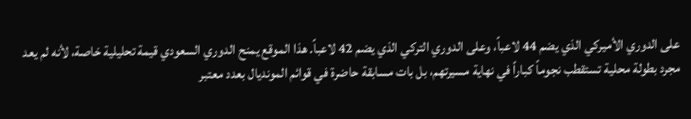على الدوري الأميركي الذي يضم 44 لاعباً، وعلى الدوري التركي الذي يضم 42 لاعباً. هذا الموقع يمنح الدوري السعودي قيمة تحليلية خاصة، لأنه لم يعد مجرد بطولة محلية تستقطب نجوماً كباراً في نهاية مسيرتهم، بل بات مسابقة حاضرة في قوائم المونديال بعدد معتبر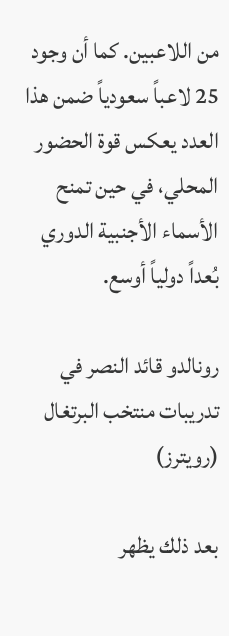من اللاعبين. كما أن وجود 25 لاعباً سعودياً ضمن هذا العدد يعكس قوة الحضور المحلي، في حين تمنح الأسماء الأجنبية الدوري بُعداً دولياً أوسع.

رونالدو قائد النصر في تدريبات منتخب البرتغال (رويترز)

بعد ذلك يظهر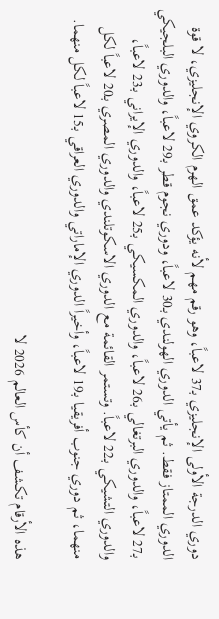دوري الدرجة الأولى الإنجليزي بـ37 لاعباً، وهو رقم مهم لأنه يؤكد عمق الهرم الكروي الإنجليزي، لا قوة الدوري الممتاز فقط. ثم يأتي الدوري الهولندي بـ30 لاعباً، ودوري نجوم قطر بـ29 لاعباً، والدوري البلجيكي بـ27 لاعباً، والدوري البرتغالي بـ26 لاعباً، والدوري المكسيكي بـ25 لاعباً، والدوري الإيراني بـ23 لاعباً، والدوري التشيكي بـ22 لاعباً. وتستمر القائمة مع الدوري الاسكوتلندي والدوري المصري بـ20 لاعباً لكل منهما، ثم دوري جنوب أفريقيا بـ19 لاعباً، وأخيراً الدوري الإماراتي والدوري العراقي بـ15 لاعباً لكل منهما.

هذه الأرقام تكشف أن كأس العالم 2026 لا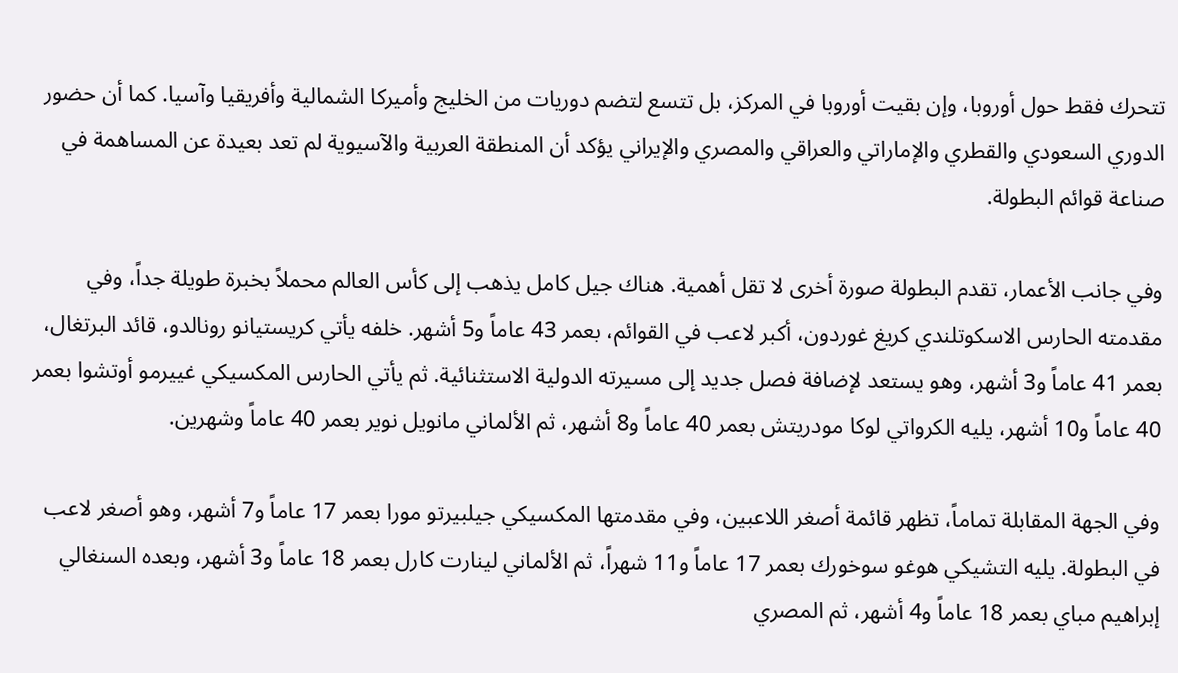تتحرك فقط حول أوروبا، وإن بقيت أوروبا في المركز، بل تتسع لتضم دوريات من الخليج وأميركا الشمالية وأفريقيا وآسيا. كما أن حضور الدوري السعودي والقطري والإماراتي والعراقي والمصري والإيراني يؤكد أن المنطقة العربية والآسيوية لم تعد بعيدة عن المساهمة في صناعة قوائم البطولة.

وفي جانب الأعمار، تقدم البطولة صورة أخرى لا تقل أهمية. هناك جيل كامل يذهب إلى كأس العالم محملاً بخبرة طويلة جداً، وفي مقدمته الحارس الاسكوتلندي كريغ غوردون، أكبر لاعب في القوائم، بعمر 43 عاماً و5 أشهر. خلفه يأتي كريستيانو رونالدو، قائد البرتغال، بعمر 41 عاماً و3 أشهر، وهو يستعد لإضافة فصل جديد إلى مسيرته الدولية الاستثنائية. ثم يأتي الحارس المكسيكي غييرمو أوتشوا بعمر 40 عاماً و10 أشهر، يليه الكرواتي لوكا مودريتش بعمر 40 عاماً و8 أشهر، ثم الألماني مانويل نوير بعمر 40 عاماً وشهرين.

وفي الجهة المقابلة تماماً، تظهر قائمة أصغر اللاعبين، وفي مقدمتها المكسيكي جيلبيرتو مورا بعمر 17 عاماً و7 أشهر، وهو أصغر لاعب في البطولة. يليه التشيكي هوغو سوخورك بعمر 17 عاماً و11 شهراً، ثم الألماني لينارت كارل بعمر 18 عاماً و3 أشهر، وبعده السنغالي إبراهيم مباي بعمر 18 عاماً و4 أشهر، ثم المصري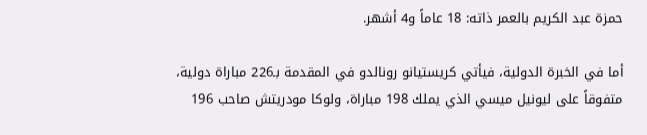حمزة عبد الكريم بالعمر ذاته: 18 عاماً و4 أشهر.

أما في الخبرة الدولية، فيأتي كريستيانو رونالدو في المقدمة بـ226 مباراة دولية، متفوقاً على ليونيل ميسي الذي يملك 198 مباراة، ولوكا مودريتش صاحب 196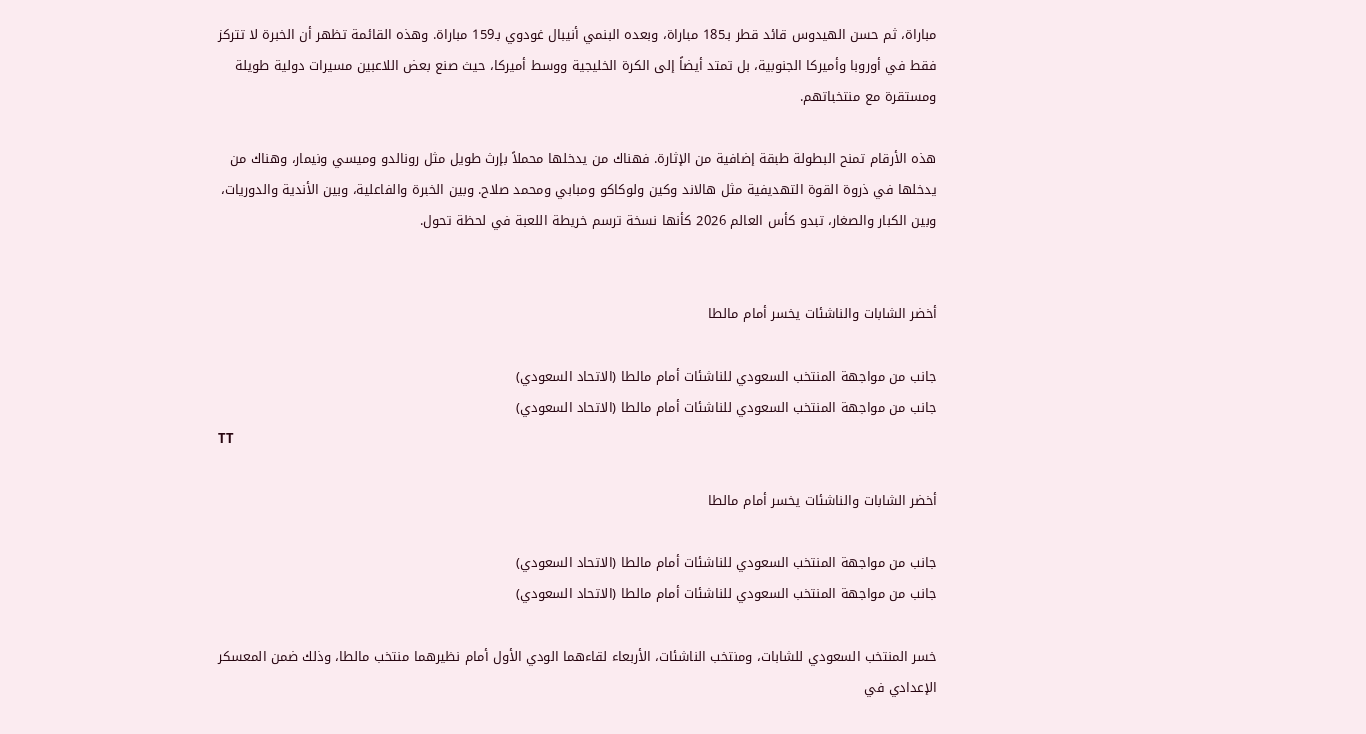مباراة، ثم حسن الهيدوس قائد قطر بـ185 مباراة، وبعده البنمي أنيبال غودوي بـ159 مباراة. وهذه القائمة تظهر أن الخبرة لا تتركز فقط في أوروبا وأميركا الجنوبية، بل تمتد أيضاً إلى الكرة الخليجية ووسط أميركا، حيث صنع بعض اللاعبين مسيرات دولية طويلة ومستقرة مع منتخباتهم.

هذه الأرقام تمنح البطولة طبقة إضافية من الإثارة. فهناك من يدخلها محملاً بإرث طويل مثل رونالدو وميسي ونيمار، وهناك من يدخلها في ذروة القوة التهديفية مثل هالاند وكين ولوكاكو ومبابي ومحمد صلاح. وبين الخبرة والفاعلية، وبين الأندية والدوريات، وبين الكبار والصغار، تبدو كأس العالم 2026 كأنها نسخة ترسم خريطة اللعبة في لحظة تحول.


أخضر الشابات والناشئات يخسر أمام مالطا

جانب من مواجهة المنتخب السعودي للناشئات أمام مالطا (الاتحاد السعودي)
جانب من مواجهة المنتخب السعودي للناشئات أمام مالطا (الاتحاد السعودي)
TT

أخضر الشابات والناشئات يخسر أمام مالطا

جانب من مواجهة المنتخب السعودي للناشئات أمام مالطا (الاتحاد السعودي)
جانب من مواجهة المنتخب السعودي للناشئات أمام مالطا (الاتحاد السعودي)

خسر المنتخب السعودي للشابات، ومنتخب الناشئات، الأربعاء لقاءهما الودي الأول أمام نظيرهما منتخب مالطا، وذلك ضمن المعسكر الإعدادي في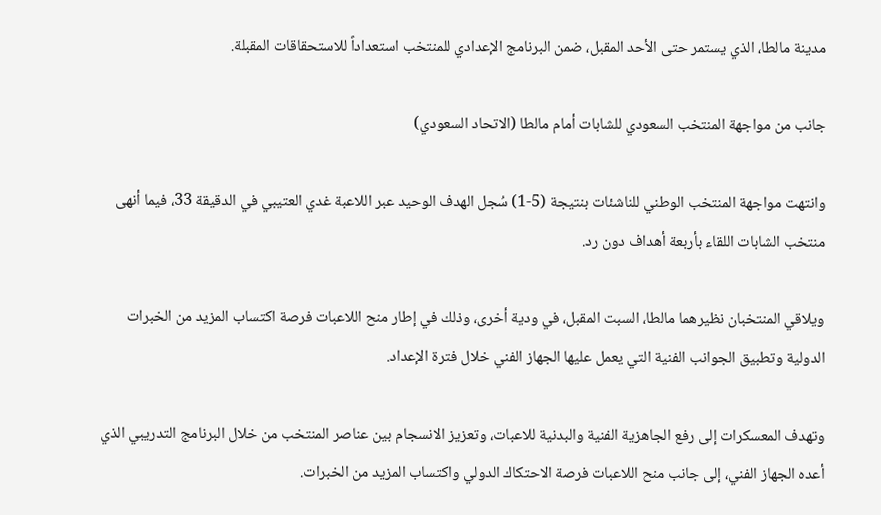مدينة مالطا، الذي يستمر حتى الأحد المقبل، ضمن البرنامج الإعدادي للمنتخب استعداداً للاستحقاقات المقبلة.

جانب من مواجهة المنتخب السعودي للشابات أمام مالطا (الاتحاد السعودي)

وانتهت مواجهة المنتخب الوطني للناشئات بنتيجة (5-1) سُجل الهدف الوحيد عبر اللاعبة غدي العتيبي في الدقيقة 33، فيما أنهى منتخب الشابات اللقاء بأربعة أهداف دون رد.

ويلاقي المنتخبان نظيرهما مالطا، السبت المقبل، في ودية أخرى، وذلك في إطار منح اللاعبات فرصة اكتساب المزيد من الخبرات الدولية وتطبيق الجوانب الفنية التي يعمل عليها الجهاز الفني خلال فترة الإعداد.

وتهدف المعسكرات إلى رفع الجاهزية الفنية والبدنية للاعبات، وتعزيز الانسجام بين عناصر المنتخب من خلال البرنامج التدريبي الذي أعده الجهاز الفني، إلى جانب منح اللاعبات فرصة الاحتكاك الدولي واكتساب المزيد من الخبرات.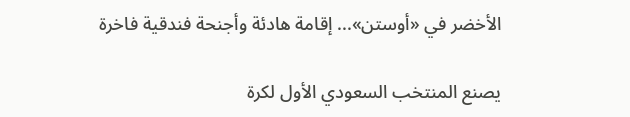الأخضر في «أوستن»... إقامة هادئة وأجنحة فندقية فاخرة

يصنع المنتخب السعودي الأول لكرة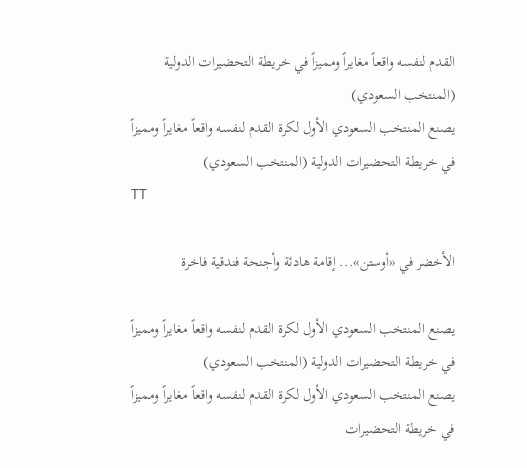القدم لنفسه واقعاً مغايراً ومميزاً في خريطة التحضيرات الدولية (المنتخب السعودي)
يصنع المنتخب السعودي الأول لكرة القدم لنفسه واقعاً مغايراً ومميزاً في خريطة التحضيرات الدولية (المنتخب السعودي)
TT

الأخضر في «أوستن»... إقامة هادئة وأجنحة فندقية فاخرة

يصنع المنتخب السعودي الأول لكرة القدم لنفسه واقعاً مغايراً ومميزاً في خريطة التحضيرات الدولية (المنتخب السعودي)
يصنع المنتخب السعودي الأول لكرة القدم لنفسه واقعاً مغايراً ومميزاً في خريطة التحضيرات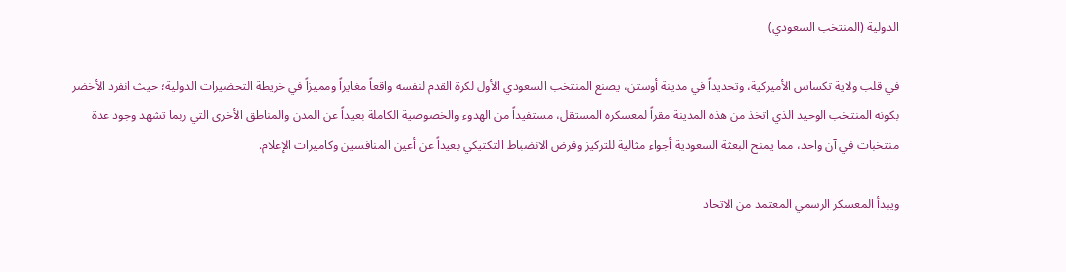الدولية (المنتخب السعودي)

في قلب ولاية تكساس الأميركية، وتحديداً في مدينة أوستن، يصنع المنتخب السعودي الأول لكرة القدم لنفسه واقعاً مغايراً ومميزاً في خريطة التحضيرات الدولية؛ حيث انفرد الأخضر بكونه المنتخب الوحيد الذي اتخذ من هذه المدينة مقراً لمعسكره المستقل، مستفيداً من الهدوء والخصوصية الكاملة بعيداً عن المدن والمناطق الأخرى التي ربما تشهد وجود عدة منتخبات في آن واحد، مما يمنح البعثة السعودية أجواء مثالية للتركيز وفرض الانضباط التكتيكي بعيداً عن أعين المنافسين وكاميرات الإعلام.

ويبدأ المعسكر الرسمي المعتمد من الاتحاد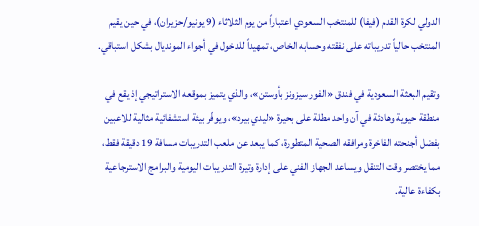الدولي لكرة القدم (فيفا) للمنتخب السعودي اعتباراً من يوم الثلاثاء (9 يونيو/حزيران)، في حين يقيم المنتخب حالياً تدريباته على نفقته وحسابه الخاص، تمهيداً للدخول في أجواء المونديال بشكل استباقي.

وتقيم البعثة السعودية في فندق «الفور سيزونز بأوستن»، والذي يتميز بموقعه الاستراتيجي إذ يقع في منطقة حيوية وهادئة في آن واحد مطلة على بحيرة «ليدي بيرد»، ويوفّر بيئة استشفائية مثالية للاعبين بفضل أجنحته الفاخرة ومرافقه الصحية المتطورة، كما يبعد عن ملعب التدريبات مسافة 19 دقيقة فقط، مما يختصر وقت التنقل ويساعد الجهاز الفني على إدارة وتيرة التدريبات اليومية والبرامج الاسترجاعية بكفاءة عالية.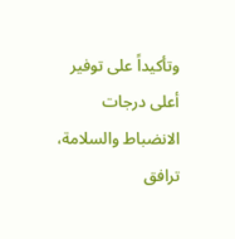وتأكيداً على توفير أعلى درجات الانضباط والسلامة، ترافق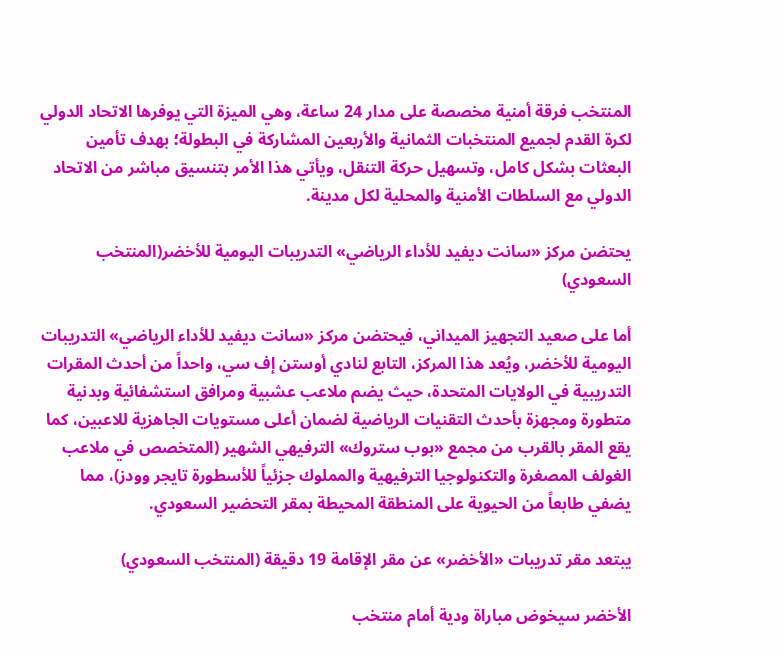المنتخب فرقة أمنية مخصصة على مدار 24 ساعة، وهي الميزة التي يوفرها الاتحاد الدولي لكرة القدم لجميع المنتخبات الثمانية والأربعين المشاركة في البطولة؛ بهدف تأمين البعثات بشكل كامل، وتسهيل حركة التنقل، ويأتي هذا الأمر بتنسيق مباشر من الاتحاد الدولي مع السلطات الأمنية والمحلية لكل مدينة.

يحتضن مركز «سانت ديفيد للأداء الرياضي» التدريبات اليومية للأخضر(المنتخب السعودي)

أما على صعيد التجهيز الميداني، فيحتضن مركز «سانت ديفيد للأداء الرياضي» التدريبات اليومية للأخضر، ويُعد هذا المركز، التابع لنادي أوستن إف سي، واحداً من أحدث المقرات التدريبية في الولايات المتحدة، حيث يضم ملاعب عشبية ومرافق استشفائية وبدنية متطورة ومجهزة بأحدث التقنيات الرياضية لضمان أعلى مستويات الجاهزية للاعبين، كما يقع المقر بالقرب من مجمع «بوب ستروك» الترفيهي الشهير (المتخصص في ملاعب الغولف المصغرة والتكنولوجيا الترفيهية والمملوك جزئياً للأسطورة تايجر وودز)، مما يضفي طابعاً من الحيوية على المنطقة المحيطة بمقر التحضير السعودي.

يبتعد مقر تدريبات «الأخضر» عن مقر الإقامة 19 دقيقة (المنتخب السعودي)

الأخضر سيخوض مباراة ودية أمام منتخب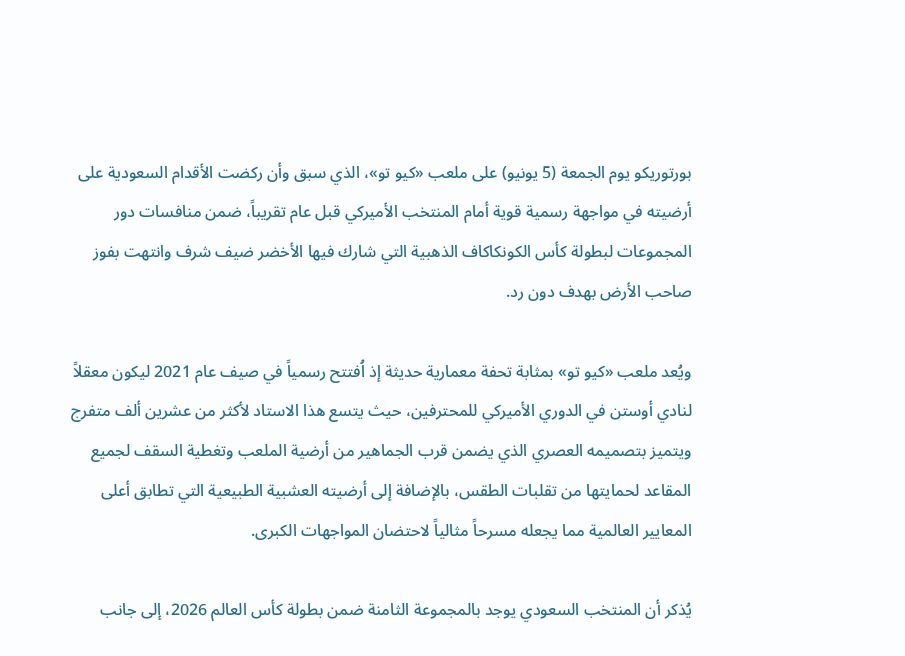بورتوريكو يوم الجمعة (5 يونيو) على ملعب «كيو تو»، الذي سبق وأن ركضت الأقدام السعودية على أرضيته في مواجهة رسمية قوية أمام المنتخب الأميركي قبل عام تقريباً، ضمن منافسات دور المجموعات لبطولة كأس الكونكاكاف الذهبية التي شارك فيها الأخضر ضيف شرف وانتهت بفوز صاحب الأرض بهدف دون رد.

ويُعد ملعب «كيو تو» بمثابة تحفة معمارية حديثة إذ اُفتتح رسمياً في صيف عام 2021 ليكون معقلاً لنادي أوستن في الدوري الأميركي للمحترفين، حيث يتسع هذا الاستاد لأكثر من عشرين ألف متفرج ويتميز بتصميمه العصري الذي يضمن قرب الجماهير من أرضية الملعب وتغطية السقف لجميع المقاعد لحمايتها من تقلبات الطقس، بالإضافة إلى أرضيته العشبية الطبيعية التي تطابق أعلى المعايير العالمية مما يجعله مسرحاً مثالياً لاحتضان المواجهات الكبرى.

يُذكر أن المنتخب السعودي يوجد بالمجموعة الثامنة ضمن بطولة كأس العالم 2026، إلى جانب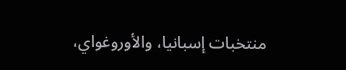منتخبات إسبانيا، والأوروغواي،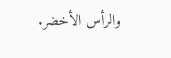والرأس الأخضر.